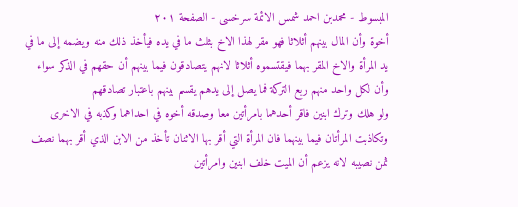المبسوط - محمدبن احمد شمس الائمة سرخسی - الصفحة ٢٠١
أخوة وأن المال بينهم أثلاثا فهو مقر لهذا الاخ بثلث ما في يده فيأخذ ذلك منه ويضمه إلى ما في يد المرأة والاخ المقر بهما فيقتسموه أثلاثا لانهم يتصادقون فيما بينهم أن حقهم في الذكر سواء وأن لكل واحد منهم ربع التركة فما يصل إلى يدهم يقسم بينهم باعتبار تصادقهم
ولو هلك وترك ابنين فاقر أحدهما بامرأتين معا وصدقه أخوه في احداهما وكذبه في الاخرى وتكاذبت المرأتان فيما بينهما فان المرأة التي أقر بها الاثنان تأخذ من الابن الذي أقر بهما نصف ثمن نصيبه لانه يزعم أن الميت خلف ابنين وامرأتين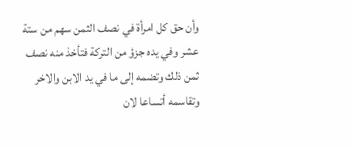وأن حق كل امرأة في نصف الثمن سهم من ستة عشر وفي يده جزؤ من التركة فتأخذ منه نصف ثمن ذلك وتضمه إلى ما في يد الابن والاخر وتقاسمه أتساعا لان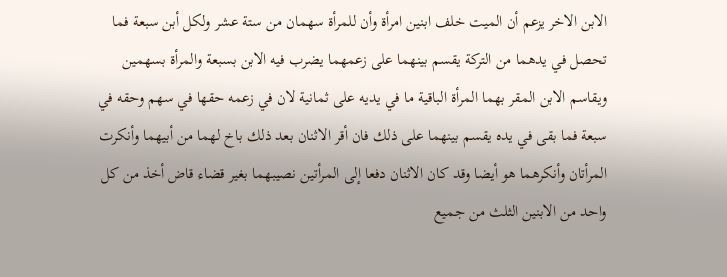الابن الاخر يزعم أن الميت خلف ابنين امرأة وأن للمرأة سهمان من ستة عشر ولكل أبن سبعة فما تحصل في يدهما من التركة يقسم بينهما على زعمهما يضرب فيه الابن بسبعة والمرأة بسهمين ويقاسم الابن المقر بهما المرأة الباقية ما في يديه على ثمانية لان في زعمه حقها في سهم وحقه في سبعة فما بقى في يده يقسم بينهما على ذلك فان أقر الاثنان بعد ذلك باخ لهما من أبيهما وأنكرت المرأتان وأنكرهما هو أيضا وقد كان الاثنان دفعا إلى المرأتين نصيبهما بغير قضاء قاض أخذ من كل واحد من الابنين الثلث من جميع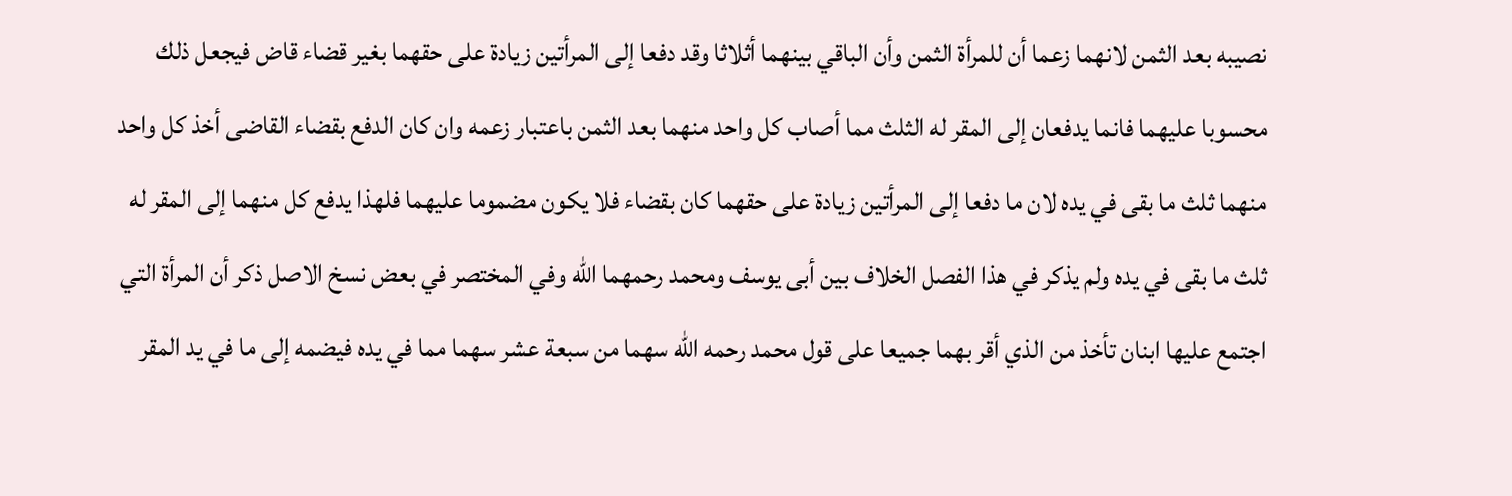نصيبه بعد الثمن لانهما زعما أن للمرأة الثمن وأن الباقي بينهما أثلاثا وقد دفعا إلى المرأتين زيادة على حقهما بغير قضاء قاض فيجعل ذلك محسوبا عليهما فانما يدفعان إلى المقر له الثلث مما أصاب كل واحد منهما بعد الثمن باعتبار زعمه وان كان الدفع بقضاء القاضى أخذ كل واحد منهما ثلث ما بقى في يده لان ما دفعا إلى المرأتين زيادة على حقهما كان بقضاء فلا يكون مضموما عليهما فلهذا يدفع كل منهما إلى المقر له ثلث ما بقى في يده ولم يذكر في هذا الفصل الخلاف بين أبى يوسف ومحمد رحمهما الله وفي المختصر في بعض نسخ الاصل ذكر أن المرأة التي اجتمع عليها ابنان تأخذ من الذي أقر بهما جميعا على قول محمد رحمه الله سهما من سبعة عشر سهما مما في يده فيضمه إلى ما في يد المقر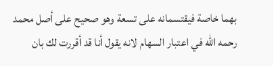بهما خاصة فيقتسمانه على تسعة وهو صحيح على أصل محمد رحمه الله في اعتبار السهام لانه يقول أنا قد أقررت لك بان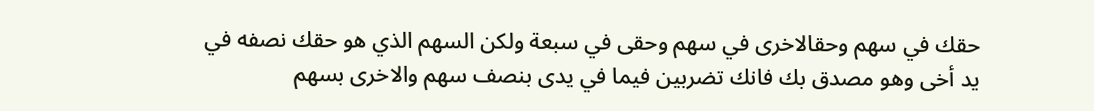حقك في سهم وحقالاخرى في سهم وحقى في سبعة ولكن السهم الذي هو حقك نصفه في يد أخى وهو مصدق بك فانك تضربين فيما في يدى بنصف سهم والاخرى بسهم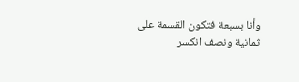وأنا بسبعة فتكون القسمة على ثمانية ونصف انكسر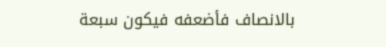بالانصاف فأضعفه فيكون سبعة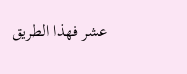عشر فهذا الطريق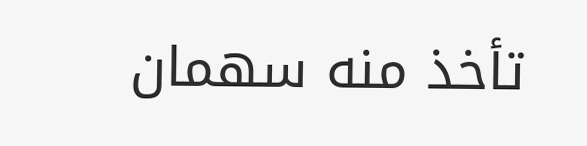تأخذ منه سهمان